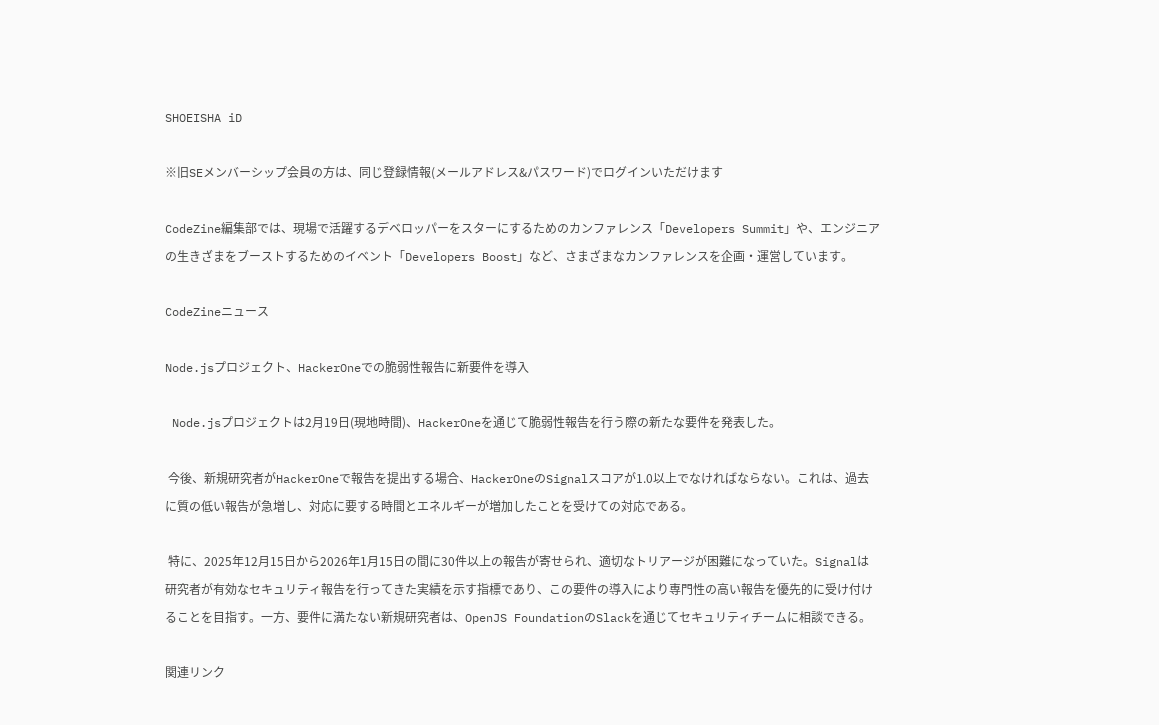SHOEISHA iD

※旧SEメンバーシップ会員の方は、同じ登録情報(メールアドレス&パスワード)でログインいただけます

CodeZine編集部では、現場で活躍するデベロッパーをスターにするためのカンファレンス「Developers Summit」や、エンジニアの生きざまをブーストするためのイベント「Developers Boost」など、さまざまなカンファレンスを企画・運営しています。

CodeZineニュース

Node.jsプロジェクト、HackerOneでの脆弱性報告に新要件を導入

 Node.jsプロジェクトは2月19日(現地時間)、HackerOneを通じて脆弱性報告を行う際の新たな要件を発表した。

 今後、新規研究者がHackerOneで報告を提出する場合、HackerOneのSignalスコアが1.0以上でなければならない。これは、過去に質の低い報告が急増し、対応に要する時間とエネルギーが増加したことを受けての対応である。

 特に、2025年12月15日から2026年1月15日の間に30件以上の報告が寄せられ、適切なトリアージが困難になっていた。Signalは研究者が有効なセキュリティ報告を行ってきた実績を示す指標であり、この要件の導入により専門性の高い報告を優先的に受け付けることを目指す。一方、要件に満たない新規研究者は、OpenJS FoundationのSlackを通じてセキュリティチームに相談できる。

関連リンク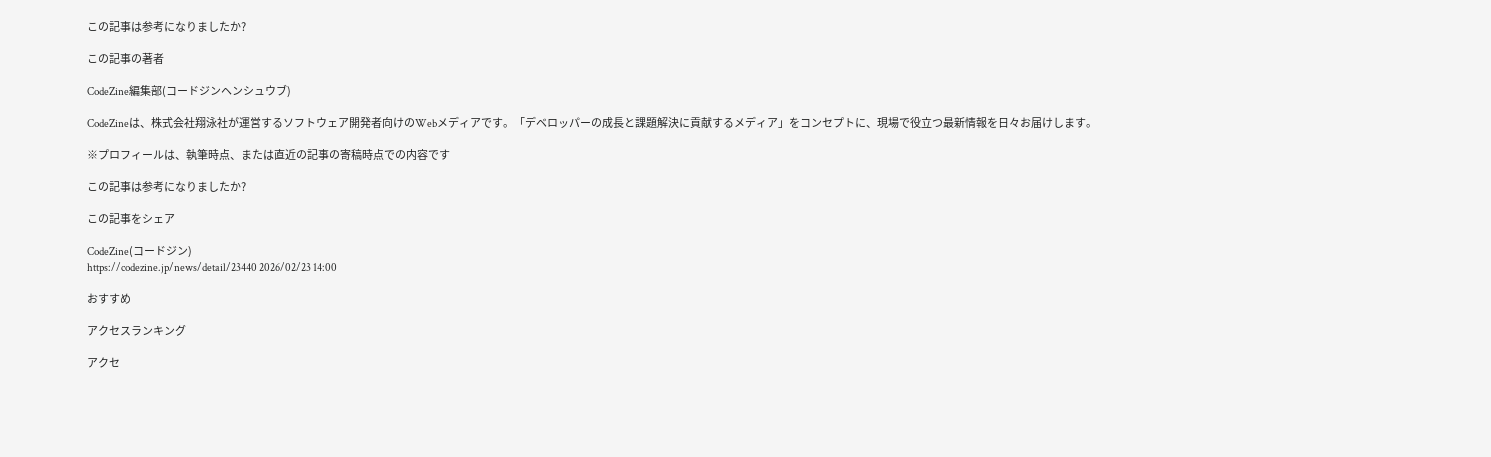この記事は参考になりましたか?

この記事の著者

CodeZine編集部(コードジンヘンシュウブ)

CodeZineは、株式会社翔泳社が運営するソフトウェア開発者向けのWebメディアです。「デベロッパーの成長と課題解決に貢献するメディア」をコンセプトに、現場で役立つ最新情報を日々お届けします。

※プロフィールは、執筆時点、または直近の記事の寄稿時点での内容です

この記事は参考になりましたか?

この記事をシェア

CodeZine(コードジン)
https://codezine.jp/news/detail/23440 2026/02/23 14:00

おすすめ

アクセスランキング

アクセ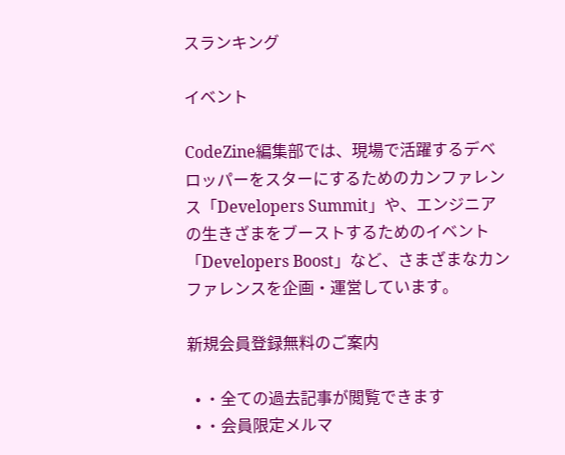スランキング

イベント

CodeZine編集部では、現場で活躍するデベロッパーをスターにするためのカンファレンス「Developers Summit」や、エンジニアの生きざまをブーストするためのイベント「Developers Boost」など、さまざまなカンファレンスを企画・運営しています。

新規会員登録無料のご案内

  • ・全ての過去記事が閲覧できます
  • ・会員限定メルマ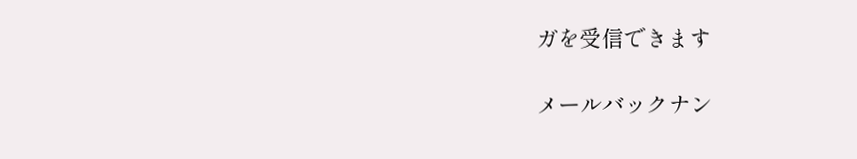ガを受信できます

メールバックナン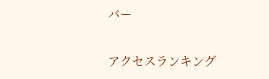バー

アクセスランキング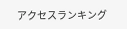アクセスランキング